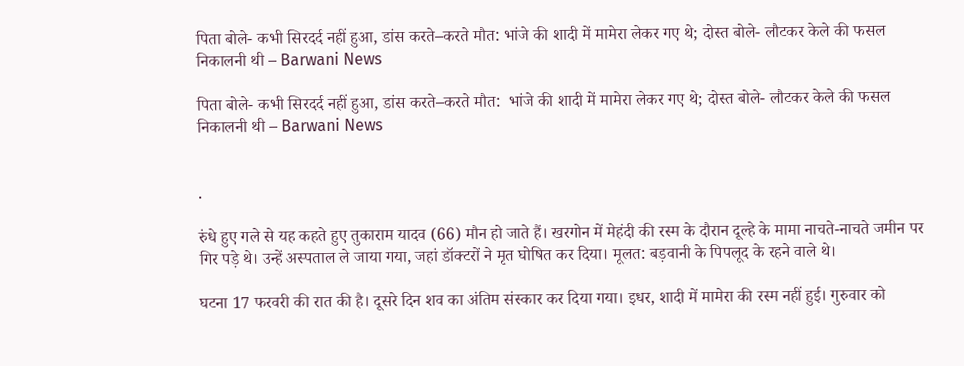पिता बोले- कभी सिरदर्द नहीं हुआ, डांस करते–करते मौत: भांजे की शादी में मामेरा लेकर गए थे; दोस्त बोले- लौटकर केले की फसल निकालनी थी – Barwani News

पिता बोले- कभी सिरदर्द नहीं हुआ, डांस करते–करते मौत:  भांजे की शादी में मामेरा लेकर गए थे; दोस्त बोले- लौटकर केले की फसल निकालनी थी – Barwani News


.

रुंधे हुए गले से यह कहते हुए तुकाराम यादव (66) मौन हो जाते हैं। खरगोन में मेहंदी की रस्म के दौरान दूल्हे के मामा नाचते-नाचते जमीन पर गिर पड़े थे। उन्हें अस्पताल ले जाया गया, जहां डॉक्टरों ने मृत घोषित कर दिया। मूलत: बड़वानी के पिपलूद के रहने वाले थे।

घटना 17 फरवरी की रात की है। दूसरे दिन शव का अंतिम संस्कार कर दिया गया। इधर, शादी में मामेरा की रस्म नहीं हुई। गुरुवार को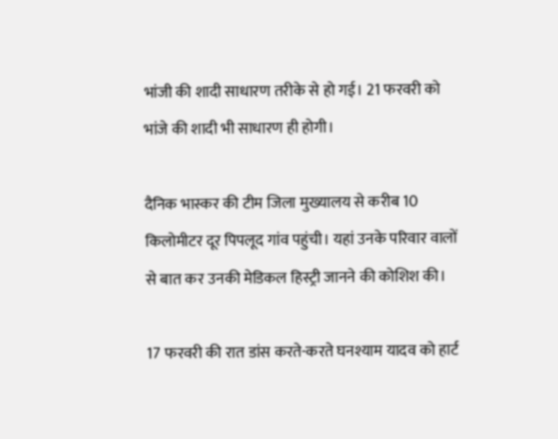भांजी की शादी साधारण तरीके से हो गई। 21 फरवरी को भांजे की शादी भी साधारण ही होगी।

दैनिक भास्कर की टीम जिला मुख्यालय से करीब 10 किलोमीटर दूर पिपलूद गांव पहुंची। यहां उनके परिवार वालों से बात कर उनकी मेडिकल हिस्ट्री जानने की कोशिश की।

17 फरवरी की रात डांस करते-करते घनश्याम यादव को हार्ट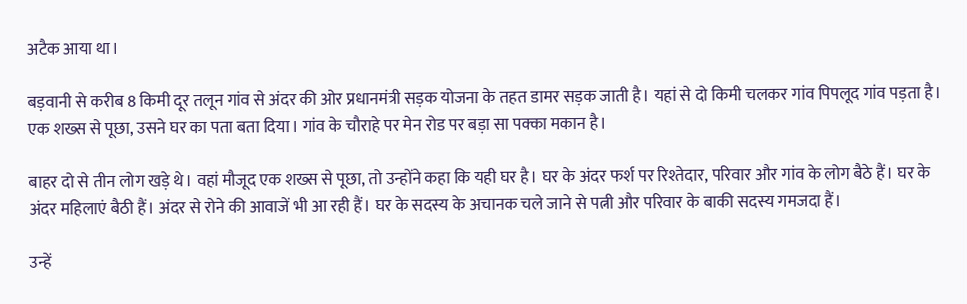अटैक आया था।

बड़वानी से करीब 8 किमी दूर तलून गांव से अंदर की ओर प्रधानमंत्री सड़क योजना के तहत डामर सड़क जाती है। यहां से दो किमी चलकर गांव पिपलूद गांव पड़ता है। एक शख्स से पूछा, उसने घर का पता बता दिया। गांव के चौराहे पर मेन रोड पर बड़ा सा पक्का मकान है।

बाहर दो से तीन लोग खड़े थे। वहां मौजूद एक शख्स से पूछा, तो उन्होंने कहा कि यही घर है। घर के अंदर फर्श पर रिश्तेदार, परिवार और गांव के लोग बैठे हैं। घर के अंदर महिलाएं बैठी हैं। अंदर से रोने की आवाजें भी आ रही हैं। घर के सदस्य के अचानक चले जाने से पत्नी और परिवार के बाकी सदस्य गमजदा हैं।

उन्हें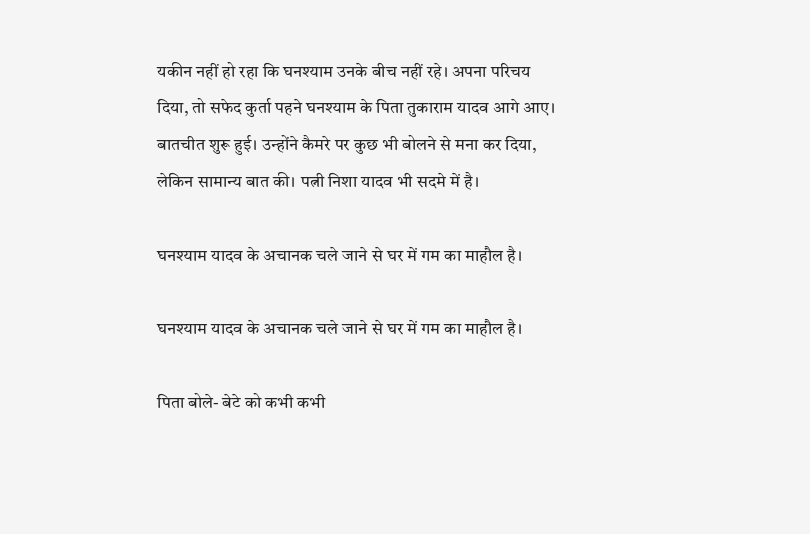यकीन नहीं हो रहा कि घनश्याम उनके बीच नहीं रहे। अपना परिचय दिया, तो सफेद कुर्ता पहने घनश्याम के पिता तुकाराम यादव आगे आए। बातचीत शुरू हुई। उन्होंने कैमरे पर कुछ भी बोलने से मना कर दिया, लेकिन सामान्य बात की। पत्नी निशा यादव भी सदमे में है।

घनश्याम यादव के अचानक चले जाने से घर में गम का माहौल है।

घनश्याम यादव के अचानक चले जाने से घर में गम का माहौल है।

पिता बोले- बेटे को कभी कभी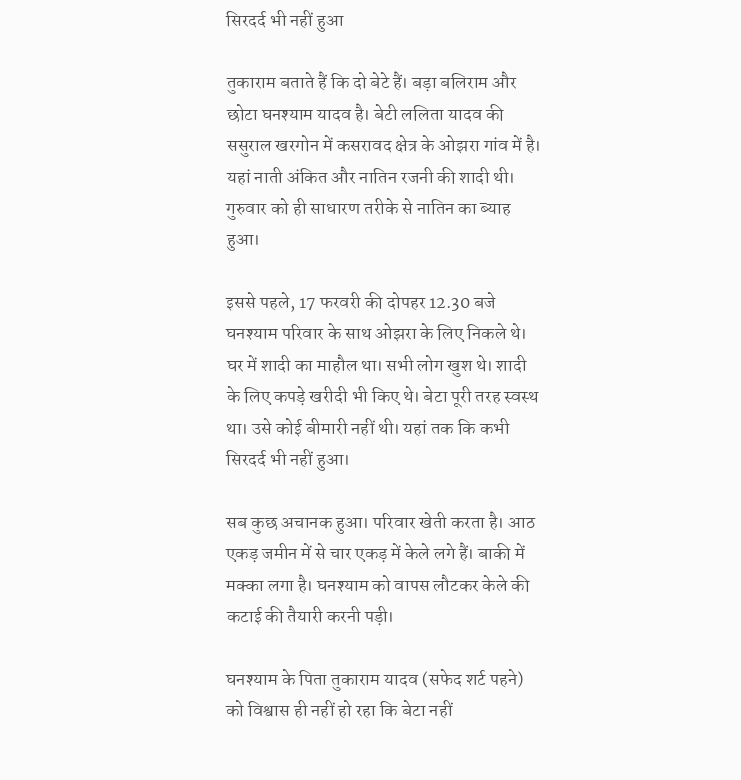सिरदर्द भी नहीं हुआ

तुकाराम बताते हैं कि दो बेटे हैं। बड़ा बलिराम और छोटा घनश्याम यादव है। बेटी ललिता यादव की ससुराल खरगोन में कसरावद क्षेत्र के ओझरा गांव में है। यहां नाती अंकित और नातिन रजनी की शादी थी। गुरुवार को ही साधारण तरीके से नातिन का ब्याह हुआ।

इससे पहले, 17 फरवरी की दोपहर 12.30 बजे घनश्याम परिवार के साथ ओझरा के लिए निकले थे। घर में शादी का माहौल था। सभी लोग खुश थे। शादी के लिए कपड़े खरीदी भी किए थे। बेटा पूरी तरह स्वस्थ था। उसे कोई बीमारी नहीं थी। यहां तक कि कभी सिरदर्द भी नहीं हुआ।

सब कुछ अचानक हुआ। परिवार खेती करता है। आठ एकड़ जमीन में से चार एकड़ में केले लगे हैं। बाकी में मक्का लगा है। घनश्याम को वापस लौटकर केले की कटाई की तैयारी करनी पड़ी।

घनश्याम के पिता तुकाराम यादव (सफेद शर्ट पहने) को विश्वास ही नहीं हो रहा कि बेटा नहीं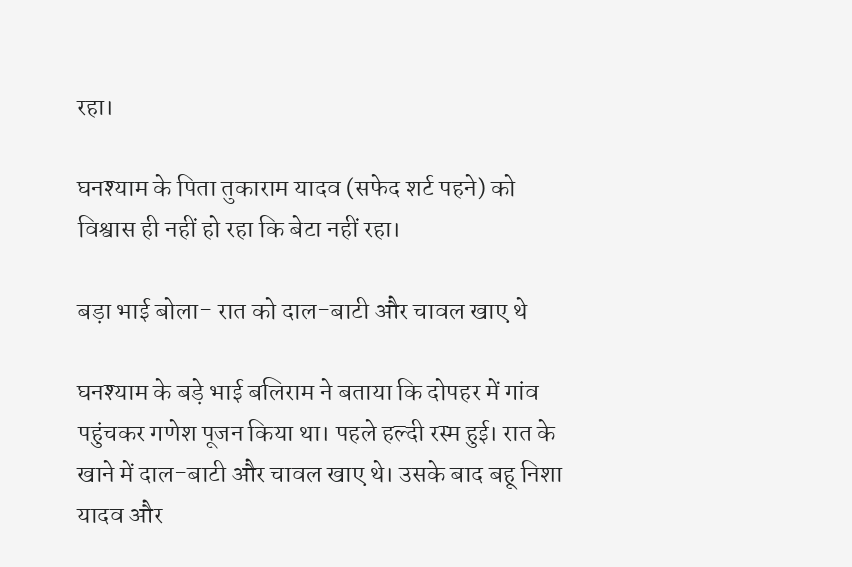रहा।

घनश्याम के पिता तुकाराम यादव (सफेद शर्ट पहने) को विश्वास ही नहीं हो रहा कि बेटा नहीं रहा।

बड़ा भाई बोला- रात को दाल-बाटी और चावल खाए थे

घनश्याम के बड़े भाई बलिराम ने बताया कि दोपहर में गांव पहुंचकर गणेश पूजन किया था। पहले हल्दी रस्म हुई। रात के खाने में दाल-बाटी और चावल खाए थे। उसके बाद बहू निशा यादव और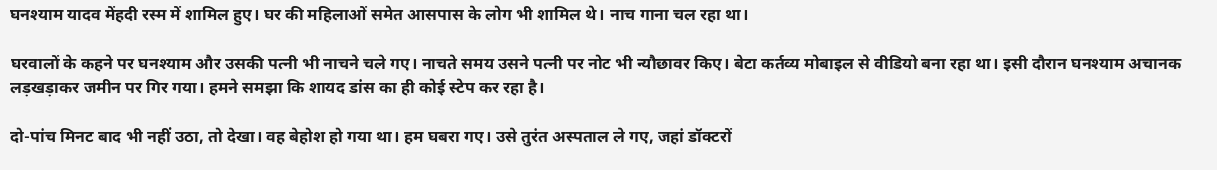घनश्याम यादव मेंहदी रस्म में शामिल हुए। घर की महिलाओं समेत आसपास के लोग भी शामिल थे। नाच गाना चल रहा था।

घरवालों के कहने पर घनश्याम और उसकी पत्नी भी नाचने चले गए। नाचते समय उसने पत्नी पर नोट भी न्यौछावर किए। बेटा कर्तव्य मोबाइल से वीडियो बना रहा था। इसी दौरान घनश्याम अचानक लड़खड़ाकर जमीन पर गिर गया। हमने समझा कि शायद डांस का ही कोई स्टेप कर रहा है।

दो-पांच मिनट बाद भी नहीं उठा, तो देखा। वह बेहोश हो गया था। हम घबरा गए। उसे तुरंत अस्पताल ले गए, जहां डॉक्टरों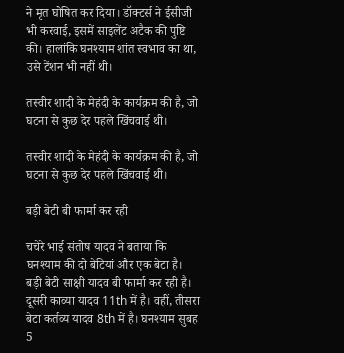ने मृत घोषित कर दिया। डॉक्टर्स ने ईसीजी भी करवाई, इसमें साइलेंट अटैक की पुष्टि की। हालांकि घनश्याम शांत स्वभाव का था, उसे टेंशन भी नहीं थी।

तस्वीर शादी के मेहंदी के कार्यक्रम की है, जो घटना से कुछ देर पहले खिंचवाई थी।

तस्वीर शादी के मेहंदी के कार्यक्रम की है, जो घटना से कुछ देर पहले खिंचवाई थी।

बड़ी बेटी बी फार्मा कर रही

चचेरे भाई संतोष यादव ने बताया कि घनश्याम की दो बेटियां और एक बेटा है। बड़ी बेटी साक्षी यादव बी फार्मा कर रही है। दूसरी काव्या यादव 11th में है। वहीं, तीसरा बेटा कर्तव्य यादव 8th में है। घनश्याम सुबह 5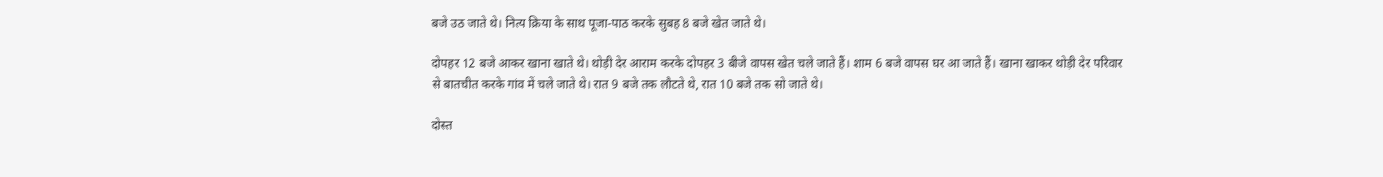बजे उठ जाते थे। नित्य क्रिया के साथ पूजा-पाठ करके सुबह 8 बजे खेत जाते थे।

दोपहर 12 बजे आकर खाना खाते थे। थोड़ी देर आराम करके दोपहर 3 बीजे वापस खेत चले जाते हैं। शाम 6 बजे वापस घर आ जाते हैं। खाना खाकर थोड़ी देर परिवार से बातचीत करके गांव में चले जाते थे। रात 9 बजे तक लौटते थे, रात 10 बजे तक सो जाते थे।

दोस्त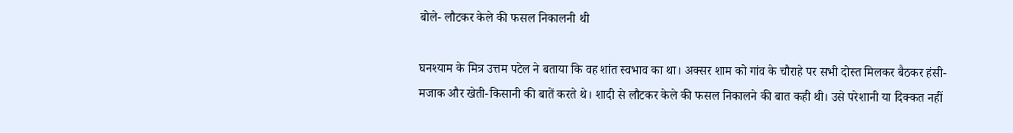बोले- लौटकर केले की फसल निकालनी थी

घनश्याम के मित्र उत्तम पटेल ने बताया कि वह शांत स्वभाव का था। अक्सर शाम को गांव के चौराहे पर सभी दोस्त मिलकर बैठकर हंसी-मजाक और खेती-किसानी की बातें करते थे। शादी से लौटकर केले की फसल निकालने की बात कही थी। उसे परेशानी या दिक्कत नहीं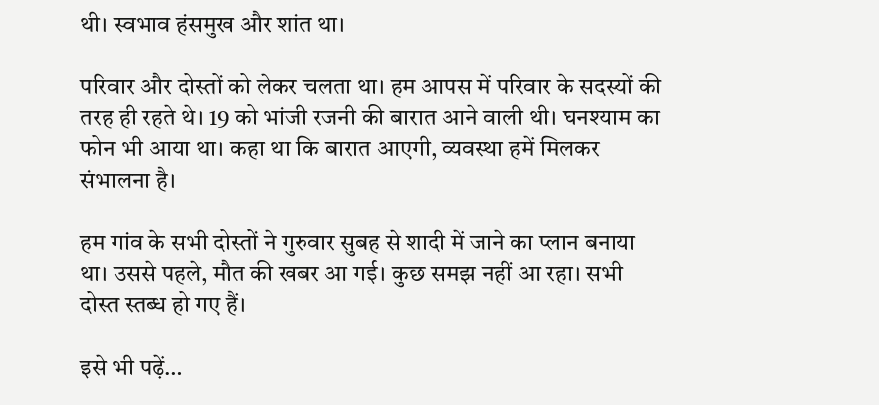थी। स्वभाव हंसमुख और शांत था।

परिवार और दोस्तों को लेकर चलता था। हम आपस में परिवार के सदस्यों की तरह ही रहते थे। 19 को भांजी रजनी की बारात आने वाली थी। घनश्याम का फोन भी आया था। कहा था कि बारात आएगी, व्यवस्था हमें मिलकर संभालना है।

हम गांव के सभी दोस्तों ने गुरुवार सुबह से शादी में जाने का प्लान बनाया था। उससे पहले, मौत की खबर आ गई। कुछ समझ नहीं आ रहा। सभी दोस्त स्तब्ध हो गए हैं।

इसे भी पढ़ें…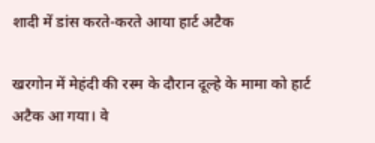शादी में डांस करते-करते आया हार्ट अटैक

खरगोन में मेहंदी की रस्म के दौरान दूल्हे के मामा को हार्ट अटैक आ गया। वे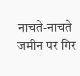नाचते-नाचते जमीन पर गिर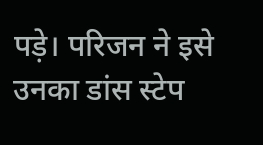पड़े। परिजन ने इसे उनका डांस स्टेप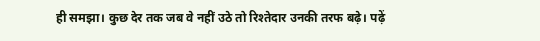ही समझा। कुछ देर तक जब वे नहीं उठे तो रिश्तेदार उनकी तरफ बढ़े। पढ़ें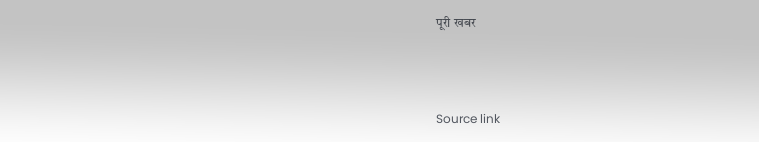पूरी खबर



Source link